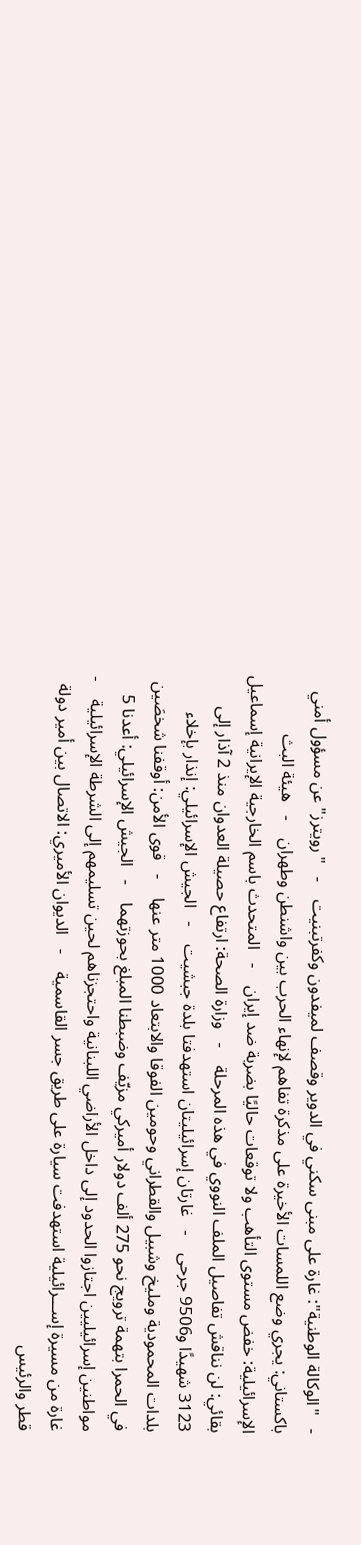-   "الوكالة الوطنية": غارة على مبنى سكني في الدوير وقصف لميفدون وكفرتبنيت    -   "رويترز" عن مسؤول أمني باكستاني: يجري وضع اللمسات الأخيرة على مذكرة تفاهم لإنهاء الحرب بين واشنطن وطهران    -   هيئة البث الإسرائيلية: خفض مستوى التأهب ولا توقعات حاليًا بضربة ضد إيران    -   المتحدث باسم الخارجية الإيرانية إسماعيل بقائي: لن نناقش تفاصيل الملف النووي في هذه المرحلة    -   وزارة الصحة: ارتفاع حصيلة العدوان منذ 2 آذار إلى 3123 شهيدًا و9506 جرحى    -   غارتان إسرائيليتان استهدفتا بلدة جبشيت    -   الجيش الإسرائيلي: إنذار بإخلاء بلدات المحمودية ومليخ وشبيل والقطراني وحومين الفوقا والابتعاد 1000 متر عنها    -   قوى الأمن: أوقفنا شخصَين في الحمرا بتهمة ترويج نحو 275 ألف دولار أميركي مزيّف وضبطنا المبلغ بحوزتهما    -   الجيش الإسرائيلي: أعدنا 5 مواطنين إسرائيليين اجتازوا الحدود إلى داخل الأراضي اللبنانية واحتجزناهم لحين تسليمهم إلى الشرطة الإسرائيلية    -   غارة من مسيرة إســـرائيلية استهدفت سيارة على طريق جسر القاسمية    -   الديوان الأميري: الاتصال بين أمير دولة قطر والرئيس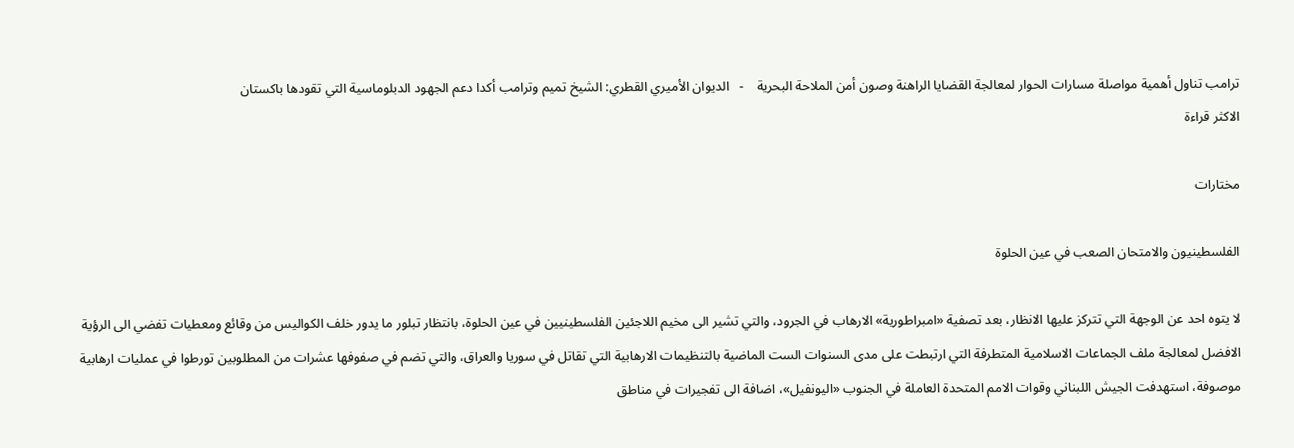ترامب تناول أهمية مواصلة مسارات الحوار لمعالجة القضايا الراهنة وصون أمن الملاحة البحرية    -   الديوان الأميري القطري: الشيخ تميم وترامب أكدا دعم الجهود الدبلوماسية التي تقودها باكستان
الاكثر قراءة

مختارات

الفلسطينيون والامتحان الصعب في عين الحلوة

لا يتوه احد عن الوجهة التي تتركز عليها الانظار، بعد تصفية «امبراطورية» الارهاب في الجرود، والتي تشير الى مخيم اللاجئين الفلسطينيين في عين الحلوة، بانتظار تبلور ما يدور خلف الكواليس من وقائع ومعطيات تفضي الى الرؤية الافضل لمعالجة ملف الجماعات الاسلامية المتطرفة التي ارتبطت على مدى السنوات الست الماضية بالتنظيمات الارهابية التي تقاتل في سوريا والعراق، والتي تضم في صفوفها عشرات من المطلوبين تورطوا في عمليات ارهابية موصوفة، استهدفت الجيش اللبناني وقوات الامم المتحدة العاملة في الجنوب «اليونفيل»، اضافة الى تفجيرات في مناطق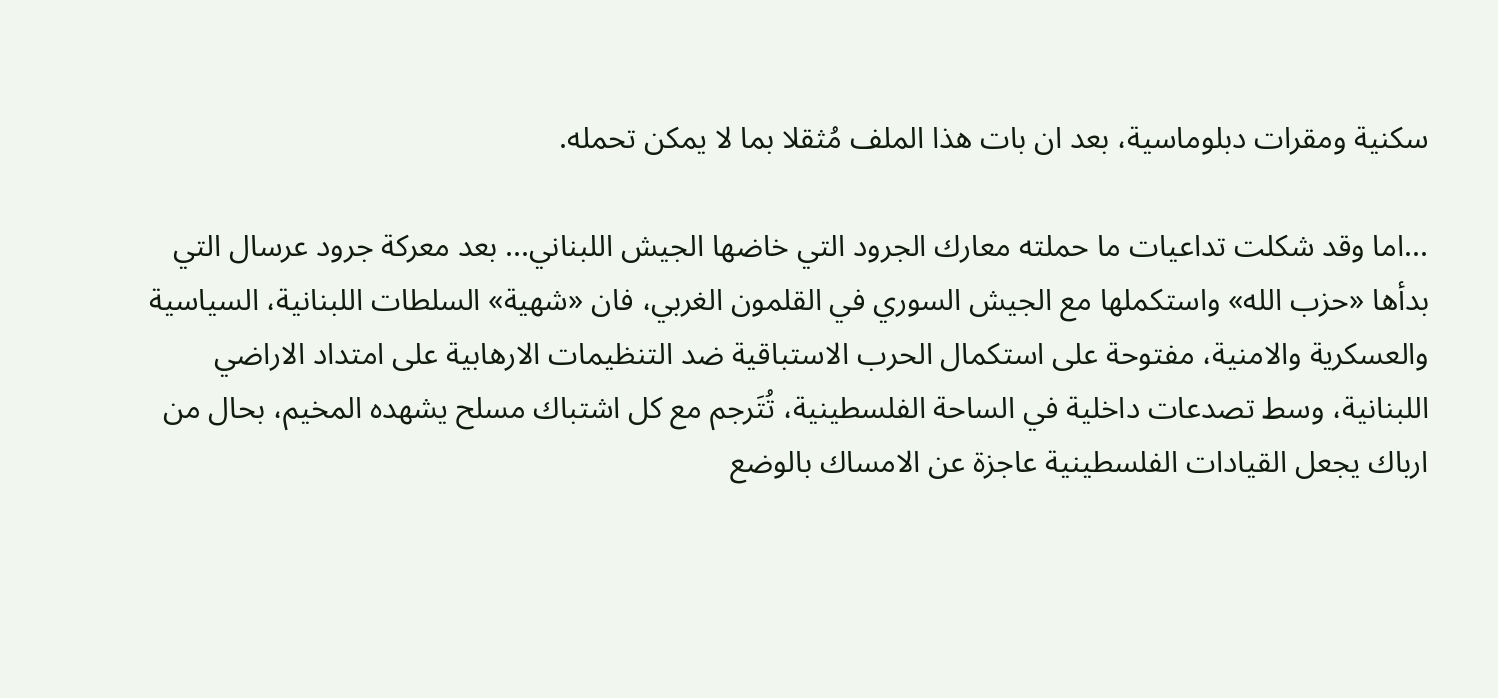سكنية ومقرات دبلوماسية، بعد ان بات هذا الملف مُثقلا بما لا يمكن تحمله.

...اما وقد شكلت تداعيات ما حملته معارك الجرود التي خاضها الجيش اللبناني... بعد معركة جرود عرسال التي بدأها «حزب الله» واستكملها مع الجيش السوري في القلمون الغربي، فان «شهية» السلطات اللبنانية، السياسية والعسكرية والامنية، مفتوحة على استكمال الحرب الاستباقية ضد التنظيمات الارهابية على امتداد الاراضي اللبنانية، وسط تصدعات داخلية في الساحة الفلسطينية، تُتَرجم مع كل اشتباك مسلح يشهده المخيم، بحال من ارباك يجعل القيادات الفلسطينية عاجزة عن الامساك بالوضع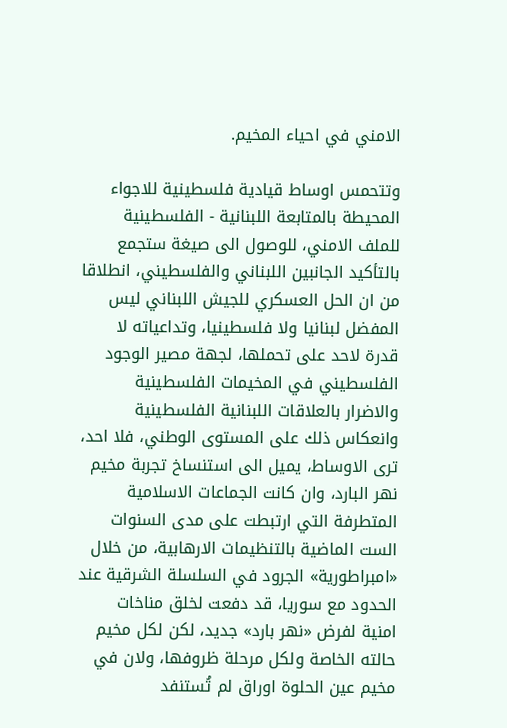الامني في احياء المخيم.

وتتحمس اوساط قيادية فلسطينية للاجواء المحيطة بالمتابعة اللبنانية - الفلسطينية للملف الامني، للوصول الى صيغة ستجمع بالتأكيد الجانبين اللبناني والفلسطيني، انطلاقا من ان الحل العسكري للجيش اللبناني ليس المفضل لبنانيا ولا فلسطينيا، وتداعياته لا قدرة لاحد على تحملها، لجهة مصير الوجود الفلسطيني في المخيمات الفلسطينية والاضرار بالعلاقات اللبنانية الفلسطينية وانعكاس ذلك على المستوى الوطني، فلا احد، ترى الاوساط، يميل الى استنساخ تجربة مخيم نهر البارد، وان كانت الجماعات الاسلامية المتطرفة التي ارتبطت على مدى السنوات الست الماضية بالتنظيمات الارهابية، من خلال «امبراطورية» الجرود في السلسلة الشرقية عند الحدود مع سوريا، قد دفعت لخلق مناخات امنية لفرض «نهر بارد» جديد، لكن لكل مخيم حالته الخاصة ولكل مرحلة ظروفها، ولان في مخيم عين الحلوة اوراق لم تُستنفد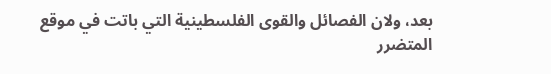بعد، ولان الفصائل والقوى الفلسطينية التي باتت في موقع المتضرر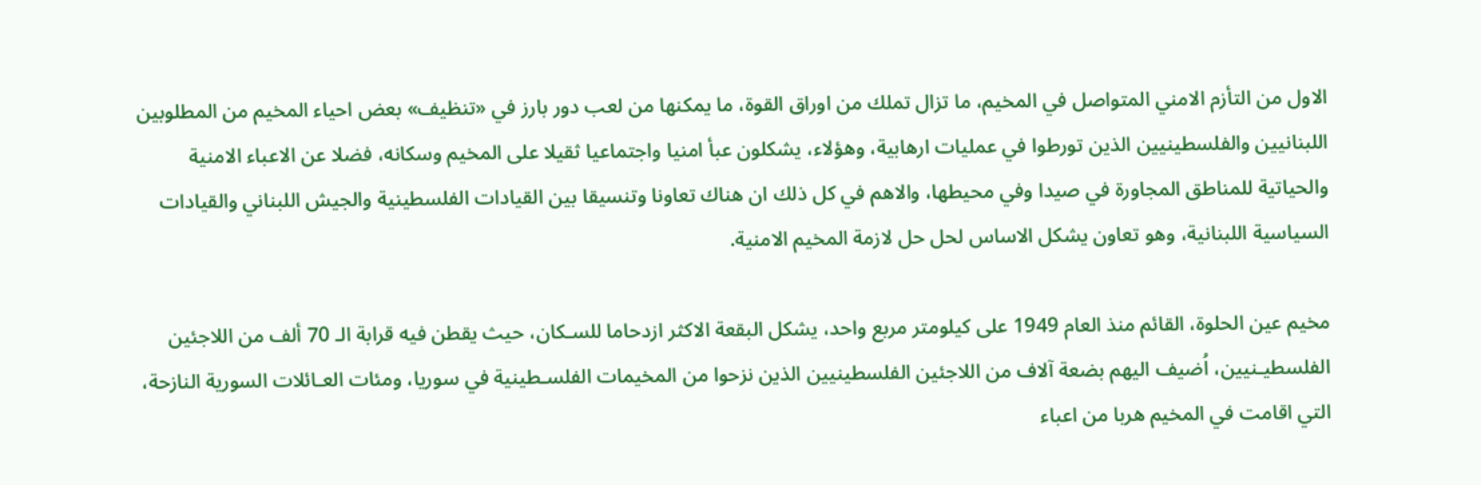الاول من التأزم الامني المتواصل في المخيم، ما تزال تملك من اوراق القوة، ما يمكنها من لعب دور بارز في «تنظيف» بعض احياء المخيم من المطلوبين اللبنانيين والفلسطينيين الذين تورطوا في عمليات ارهابية، وهؤلاء، يشكلون عبأ امنيا واجتماعيا ثقيلا على المخيم وسكانه، فضلا عن الاعباء الامنية والحياتية للمناطق المجاورة في صيدا وفي محيطها، والاهم في كل ذلك ان هناك تعاونا وتنسيقا بين القيادات الفلسطينية والجيش اللبناني والقيادات السياسية اللبنانية، وهو تعاون يشكل الاساس لحل حل لازمة المخيم الامنية.

مخيم عين الحلوة، القائم منذ العام 1949 على كيلومتر مربع واحد، يشكل البقعة الاكثر ازدحاما للسـكان، حيث يقطن فيه قرابة الـ 70 ألف من اللاجئين الفلسطيـنيين، اُضيف اليهم بضعة آلاف من اللاجئين الفلسطينيين الذين نزحوا من المخيمات الفلسـطينية في سوريا، ومئات العـائلات السورية النازحة، التي اقامت في المخيم هربا من اعباء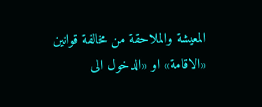المعيشة والملاحقة من مخالفة قوانين «الاقامة» او «الدخول الى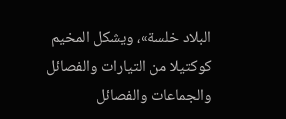البلاد خلسة»، ويشكل المخيم كوكتيلا من التيارات والفصائل والجماعات والفصائل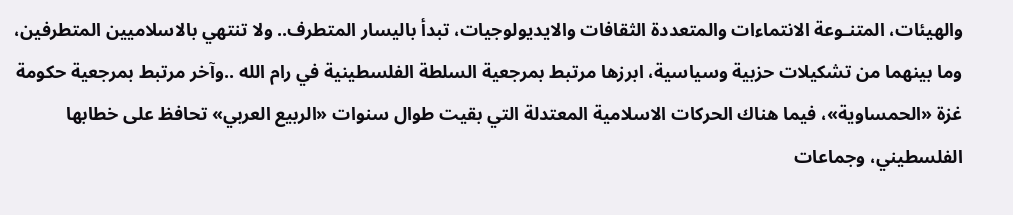والهيئات، المتنـوعة الانتماءات والمتعددة الثقافات والايديولوجيات، تبدأ باليسار المتطرف.. ولا تنتهي بالاسلاميين المتطرفين، وما بينهما من تشكيلات حزبية وسياسية، ابرزها مرتبط بمرجعية السلطة الفلسطينية في رام الله ..وآخر مرتبط بمرجعية حكومة غزة «الحمساوية»، فيما هناك الحركات الاسلامية المعتدلة التي بقيت طوال سنوات «الربيع العربي» تحافظ على خطابها الفلسطيني، وجماعات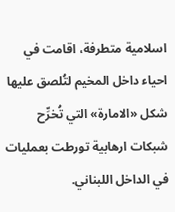اسلامية متطرفة، اقامت في احياء داخل المخيم لتُلصق عليها شكل «الامارة» التي تُخرِّح شبكات ارهابية تورطت بعمليات في الداخل اللبناني.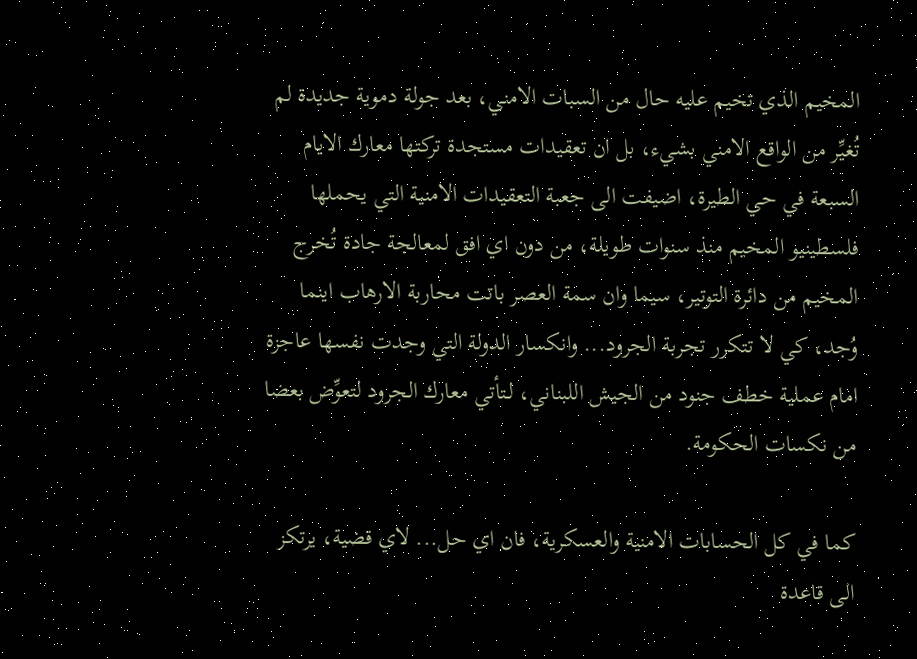المخيم الذي تخيم عليه حال من السبات الامني، بعد جولة دموية جديدة لم تُغيِّر من الواقع الامني بشيء، بل ان تعقيدات مستجدة تركتها معارك الايام السبعة في حي الطيرة، اضيفت الى جعبة التعقيدات الامنية التي يحملها فلسطينيو المخيم منذ سنوات طويلة، من دون اي افق لمعالجة جادة تُخرج المخيم من دائرة التوتير، سيما وان سمة العصر باتت محاربة الارهاب اينما وُجد، كي لا تتكرر تجربة الجرود... وانكسار الدولة التي وجدت نفسها عاجزة امام عملية خطف جنود من الجيش اللبناني، لـتأتي معارك الجرود لتعوِّض بعضا من نكسات الحكومة.

كما في كل الحسابات الامنية والعسكرية، فان اي حل... لاي قضية، يرتكز الى قاعدة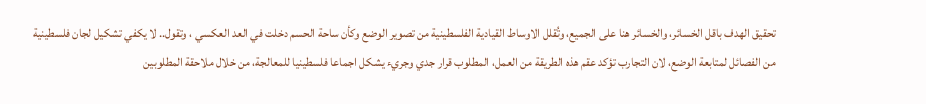تحقيق الهدف باقل الخسائر، والخسائر هنا على الجميع، وتُقلل الاوساط القيادية الفلسطينية من تصوير الوضع وكأن ساحة الحسم دخلت في العد العكسي ، وتقول.. لا يكفي تشكيل لجان فلسطينية من الفصائل لمتابعة الوضع، لان التجارب تؤكد عقم هذه الطريقة من العمل، المطلوب قرار جدي وجريء يشكل اجماعا فلسطينيا للمعالجة، من خلال ملاحقة المطلوبين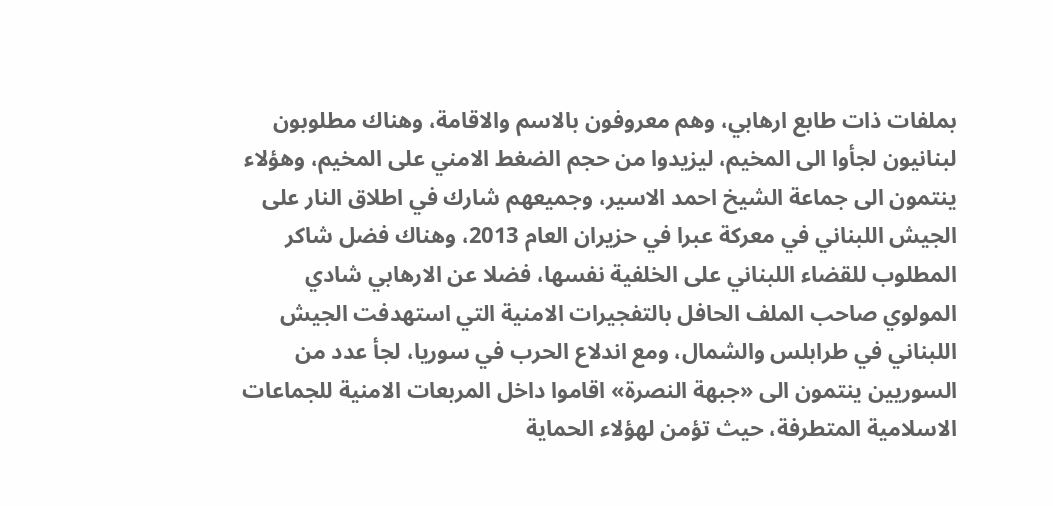بملفات ذات طابع ارهابي، وهم معروفون بالاسم والاقامة، وهناك مطلوبون لبنانيون لجأوا الى المخيم، ليزيدوا من حجم الضغط الامني على المخيم، وهؤلاء ينتمون الى جماعة الشيخ احمد الاسير، وجميعهم شارك في اطلاق النار على الجيش اللبناني في معركة عبرا في حزيران العام 2013، وهناك فضل شاكر المطلوب للقضاء اللبناني على الخلفية نفسها، فضلا عن الارهابي شادي المولوي صاحب الملف الحافل بالتفجيرات الامنية التي استهدفت الجيش اللبناني في طرابلس والشمال، ومع اندلاع الحرب في سوريا، لجأ عدد من السوريين ينتمون الى «جبهة النصرة» اقاموا داخل المربعات الامنية للجماعات الاسلامية المتطرفة، حيث تؤمن لهؤلاء الحماية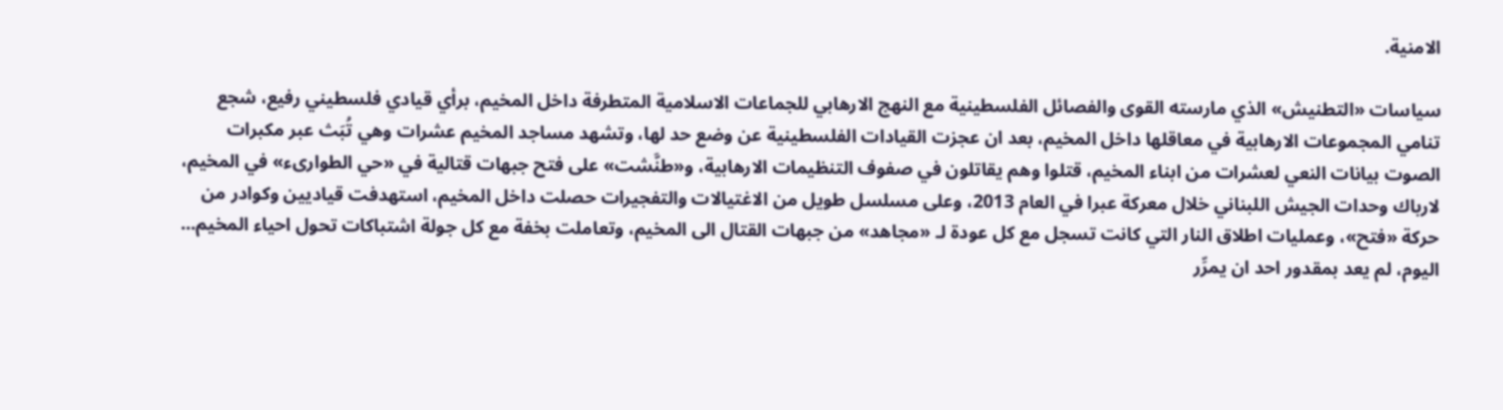الامنية.

سياسات «التطنيش» الذي مارسته القوى والفصائل الفلسطينية مع النهج الارهابي للجماعات الاسلامية المتطرفة داخل المخيم، برأي قيادي فلسطيني رفيع، شجع تنامي المجموعات الارهابية في معاقلها داخل المخيم، بعد ان عجزت القيادات الفلسطينية عن وضع حد لها، وتشهد مساجد المخيم عشرات وهي تُبَث عبر مكبرات الصوت بيانات النعي لعشرات من ابناء المخيم، قتلوا وهم يقاتلون في صفوف التنظيمات الارهابية، و«طنَّشت» على فتح جبهات قتالية في «حي الطوارىء» في المخيم، لارباك وحدات الجيش اللبناني خلال معركة عبرا في العام 2013، وعلى مسلسل طويل من الاغتيالات والتفجيرات حصلت داخل المخيم، استهدفت قياديين وكوادر من حركة «فتح»، وعمليات اطلاق النار التي كانت تسجل مع كل عودة لـ «مجاهد» من جبهات القتال الى المخيم، وتعاملت بخفة مع كل جولة اشتباكات تحول احياء المخيم... اليوم، لم يعد بمقدور احد ان يمرِّر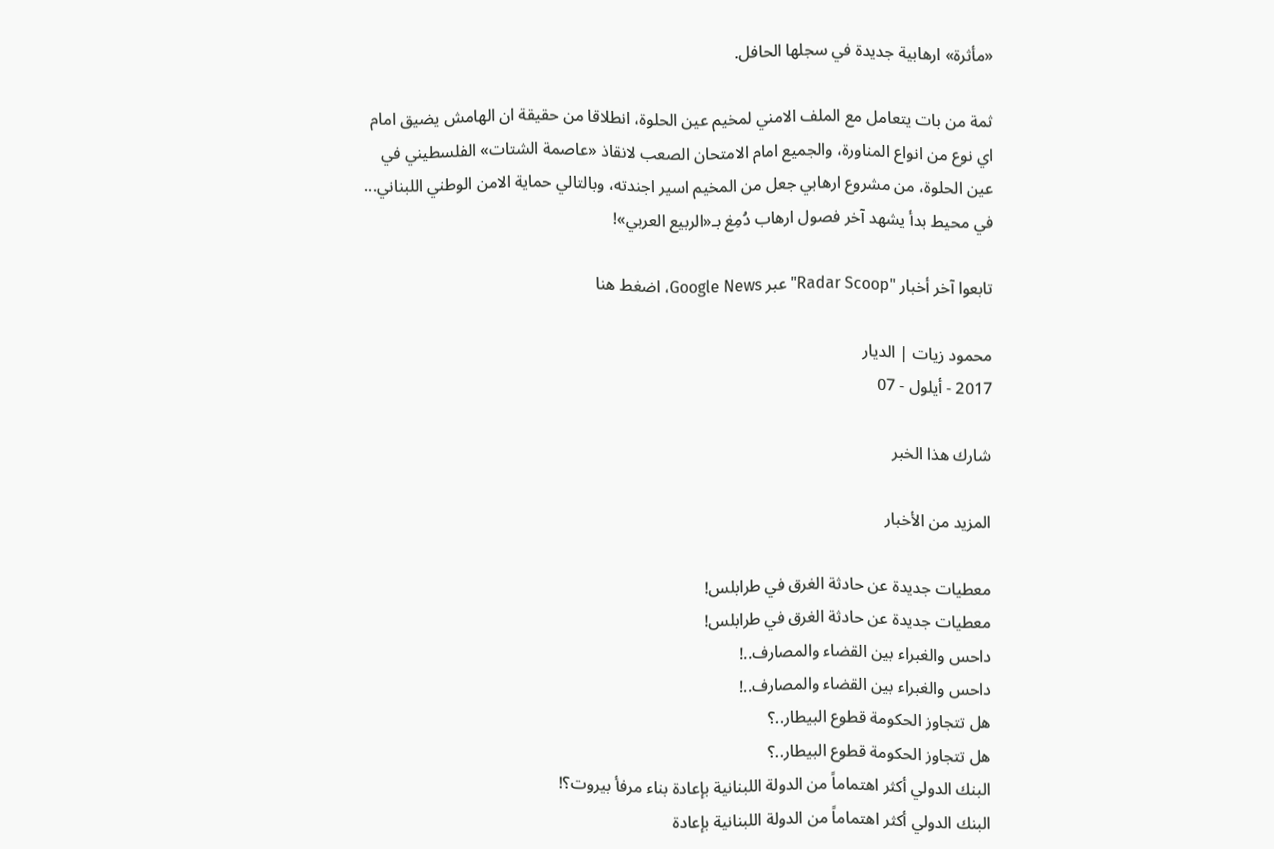«مأثرة» ارهابية جديدة في سجلها الحافل.

ثمة من بات يتعامل مع الملف الامني لمخيم عين الحلوة، انطلاقا من حقيقة ان الهامش يضيق امام اي نوع من انواع المناورة، والجميع امام الامتحان الصعب لانقاذ «عاصمة الشتات» الفلسطيني في عين الحلوة، من مشروع ارهابي جعل من المخيم اسير اجندته، وبالتالي حماية الامن الوطني اللبناني... في محيط بدأ يشهد آخر فصول ارهاب دُمِغ بـ«الربيع العربي»!

تابعوا آخر أخبار "Radar Scoop" عبر Google News، اضغط هنا

محمود زيات | الديار
2017 - أيلول - 07

شارك هذا الخبر

المزيد من الأخبار

معطيات جديدة عن حادثة الغرق في طرابلس!
معطيات جديدة عن حادثة الغرق في طرابلس!
داحس والغبراء بين القضاء والمصارف..!
داحس والغبراء بين القضاء والمصارف..!
هل تتجاوز الحكومة قطوع البيطار..؟
هل تتجاوز الحكومة قطوع البيطار..؟
البنك الدولي أكثر اهتماماً من الدولة اللبنانية بإعادة بناء مرفأ بيروت؟!
البنك الدولي أكثر اهتماماً من الدولة اللبنانية بإعادة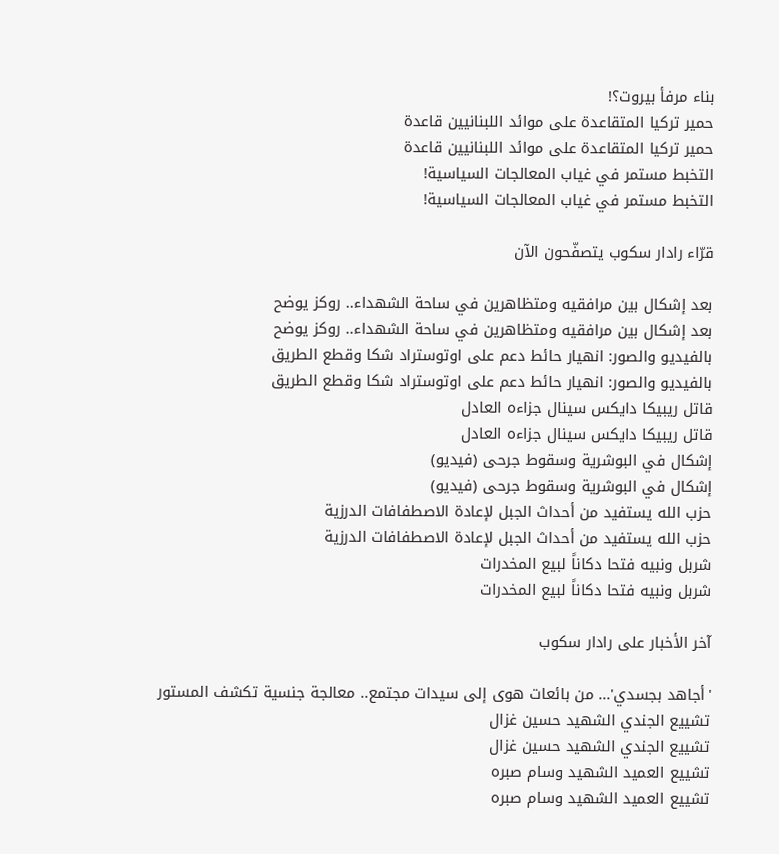بناء مرفأ بيروت؟!
حمير تركيا المتقاعدة على موائد اللبنانيين قاعدة
حمير تركيا المتقاعدة على موائد اللبنانيين قاعدة
التخبط مستمر في غياب المعالجات السياسية!
التخبط مستمر في غياب المعالجات السياسية!

قرّاء رادار سكوب يتصفّحون الآن

بعد إشكال بين مرافقيه ومتظاهرين في ساحة الشهداء.. روكز يوضح
بعد إشكال بين مرافقيه ومتظاهرين في ساحة الشهداء.. روكز يوضح
بالفيديو والصور: انهيار حائط دعم على اوتوستراد شكا وقطع الطريق
بالفيديو والصور: انهيار حائط دعم على اوتوستراد شكا وقطع الطريق
قاتل ريبيكا دايكس سينال جزاءه العادل
قاتل ريبيكا دايكس سينال جزاءه العادل
إشكال في البوشرية وسقوط جرحى (فيديو)
إشكال في البوشرية وسقوط جرحى (فيديو)
حزب الله يستفيد من أحداث الجبل لإعادة الاصطفافات الدرزية
حزب الله يستفيد من أحداث الجبل لإعادة الاصطفافات الدرزية
شربل ونبيه فتحا دكاناً لبيع المخدرات
شربل ونبيه فتحا دكاناً لبيع المخدرات

آخر الأخبار على رادار سكوب

'أجاهد بجسدي'... من بائعات هوى إلى سيدات مجتمع.. معالجة جنسية تكشف المستور
تشييع الجندي الشهيد حسين غزال
تشييع الجندي الشهيد حسين غزال
تشييع العميد الشهيد وسام صبره
تشييع العميد الشهيد وسام صبره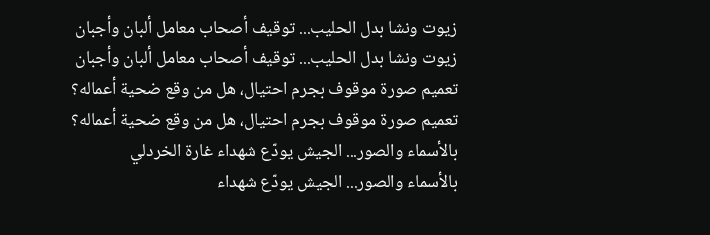زيوت ونشا بدل الحليب... توقيف أصحاب معامل ألبان وأجبان
زيوت ونشا بدل الحليب... توقيف أصحاب معامل ألبان وأجبان
تعميم صورة موقوف بجرم احتيال، هل من وقع ضحية أعماله؟
تعميم صورة موقوف بجرم احتيال، هل من وقع ضحية أعماله؟
بالأسماء والصور... الجيش يودّع شهداء غارة الخردلي
بالأسماء والصور... الجيش يودّع شهداء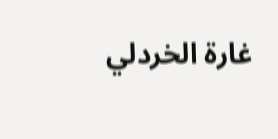غارة الخردلي